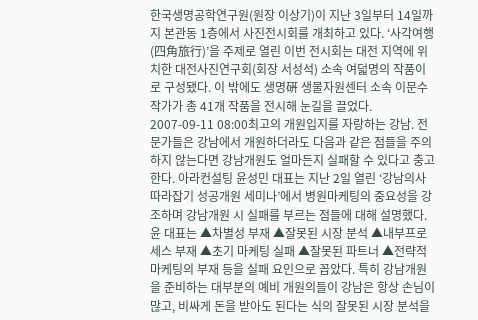한국생명공학연구원(원장 이상기)이 지난 3일부터 14일까지 본관동 1층에서 사진전시회를 개최하고 있다. ‘사각여행(四角旅行)’을 주제로 열린 이번 전시회는 대전 지역에 위치한 대전사진연구회(회장 서성석) 소속 여덟명의 작품이로 구성됐다. 이 밖에도 생명硏 생물자원센터 소속 이문수 작가가 총 41개 작품을 전시해 눈길을 끌었다.
2007-09-11 08:00최고의 개원입지를 자랑하는 강남. 전문가들은 강남에서 개원하더라도 다음과 같은 점들을 주의하지 않는다면 강남개원도 얼마든지 실패할 수 있다고 충고한다. 아라컨설팅 윤성민 대표는 지난 2일 열린 ‘강남의사 따라잡기 성공개원 세미나’에서 병원마케팅의 중요성을 강조하며 강남개원 시 실패를 부르는 점들에 대해 설명했다.윤 대표는 ▲차별성 부재 ▲잘못된 시장 분석 ▲내부프로세스 부재 ▲초기 마케팅 실패 ▲잘못된 파트너 ▲전략적 마케팅의 부재 등을 실패 요인으로 꼽았다. 특히 강남개원을 준비하는 대부분의 예비 개원의들이 강남은 항상 손님이 많고, 비싸게 돈을 받아도 된다는 식의 잘못된 시장 분석을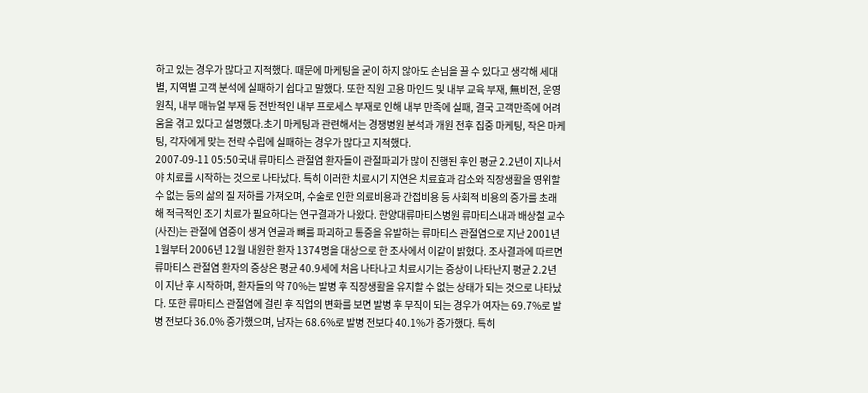하고 있는 경우가 많다고 지적했다. 때문에 마케팅을 굳이 하지 않아도 손님을 끌 수 있다고 생각해 세대별, 지역별 고객 분석에 실패하기 쉽다고 말했다. 또한 직원 고용 마인드 및 내부 교육 부재, 無비전, 운영원칙, 내부 매뉴얼 부재 등 전반적인 내부 프로세스 부재로 인해 내부 만족에 실패, 결국 고객만족에 어려움을 겪고 있다고 설명했다.초기 마케팅과 관련해서는 경쟁병원 분석과 개원 전후 집중 마케팅, 작은 마케팅, 각자에게 맞는 전략 수립에 실패하는 경우가 많다고 지적했다.
2007-09-11 05:50국내 류마티스 관절염 환자들이 관절파괴가 많이 진행된 후인 평균 2.2년이 지나서야 치료를 시작하는 것으로 나타났다. 특히 이러한 치료시기 지연은 치료효과 감소와 직장생활을 영위할 수 없는 등의 삶의 질 저하를 가져오며, 수술로 인한 의료비용과 간접비용 등 사회적 비용의 증가를 초래해 적극적인 조기 치료가 필요하다는 연구결과가 나왔다. 한양대류마티스병원 류마티스내과 배상철 교수(사진)는 관절에 염증이 생겨 연골과 뼈를 파괴하고 통증을 유발하는 류마티스 관절염으로 지난 2001년 1월부터 2006년 12월 내원한 환자 1374명을 대상으로 한 조사에서 이같이 밝혔다. 조사결과에 따르면 류마티스 관절염 환자의 증상은 평균 40.9세에 처음 나타나고 치료시기는 증상이 나타난지 평균 2.2년이 지난 후 시작하며, 환자들의 약 70%는 발병 후 직장생활을 유지할 수 없는 상태가 되는 것으로 나타났다. 또한 류마티스 관절염에 걸린 후 직업의 변화를 보면 발병 후 무직이 되는 경우가 여자는 69.7%로 발병 전보다 36.0% 증가했으며, 남자는 68.6%로 발병 전보다 40.1%가 증가했다. 특히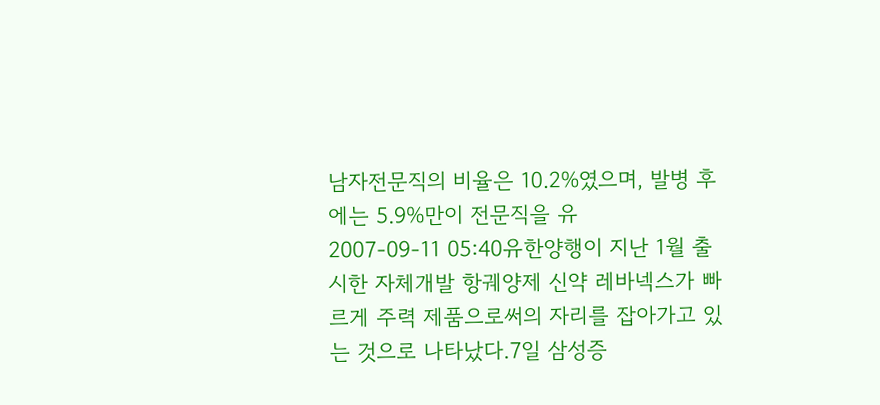남자전문직의 비율은 10.2%였으며, 발병 후에는 5.9%만이 전문직을 유
2007-09-11 05:40유한양행이 지난 1월 출시한 자체개발 항궤양제 신약 레바넥스가 빠르게 주력 제품으로써의 자리를 잡아가고 있는 것으로 나타났다.7일 삼성증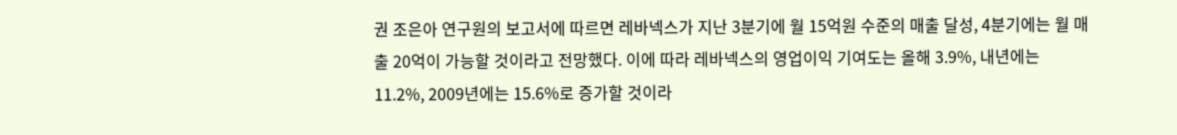권 조은아 연구원의 보고서에 따르면 레바넥스가 지난 3분기에 월 15억원 수준의 매출 달성, 4분기에는 월 매출 20억이 가능할 것이라고 전망했다. 이에 따라 레바넥스의 영업이익 기여도는 올해 3.9%, 내년에는 11.2%, 2009년에는 15.6%로 증가할 것이라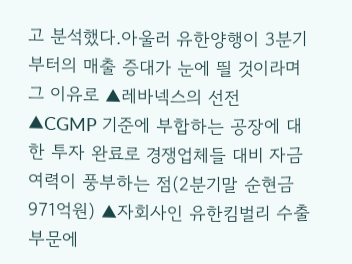고 분석했다.아울러 유한양행이 3분기부터의 매출 증대가 눈에 띌 것이라며 그 이유로 ▲레바넥스의 선전 ▲CGMP 기준에 부합하는 공장에 대한 투자 완료로 경쟁업체들 대비 자금 여력이 풍부하는 점(2분기말 순현금 971억원) ▲자회사인 유한킴벌리 수출부문에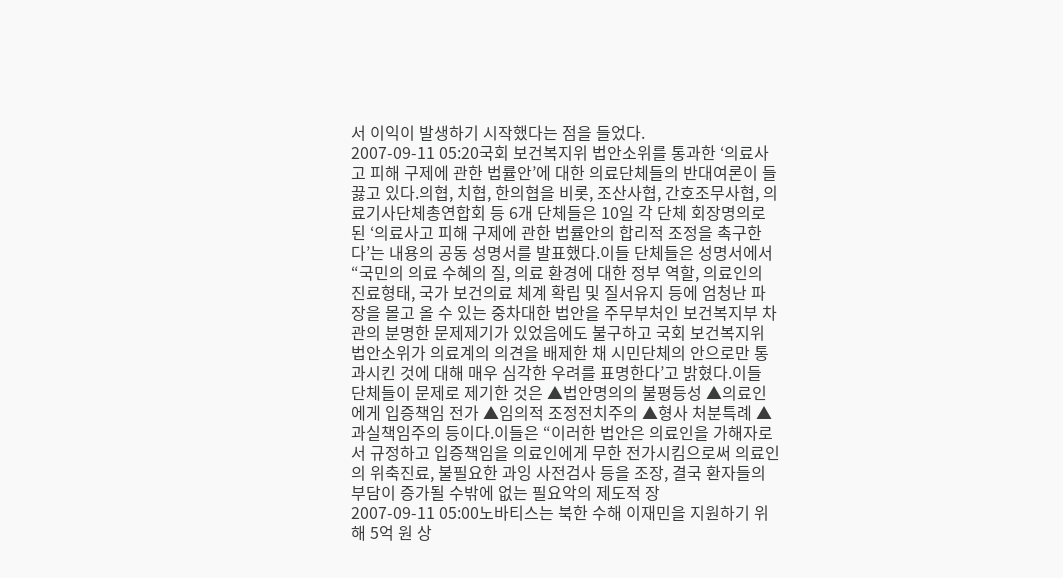서 이익이 발생하기 시작했다는 점을 들었다.
2007-09-11 05:20국회 보건복지위 법안소위를 통과한 ‘의료사고 피해 구제에 관한 법률안’에 대한 의료단체들의 반대여론이 들끓고 있다.의협, 치협, 한의협을 비롯, 조산사협, 간호조무사협, 의료기사단체총연합회 등 6개 단체들은 10일 각 단체 회장명의로 된 ‘의료사고 피해 구제에 관한 법률안의 합리적 조정을 촉구한다’는 내용의 공동 성명서를 발표했다.이들 단체들은 성명서에서 “국민의 의료 수혜의 질, 의료 환경에 대한 정부 역할, 의료인의 진료형태, 국가 보건의료 체계 확립 및 질서유지 등에 엄청난 파장을 몰고 올 수 있는 중차대한 법안을 주무부처인 보건복지부 차관의 분명한 문제제기가 있었음에도 불구하고 국회 보건복지위 법안소위가 의료계의 의견을 배제한 채 시민단체의 안으로만 통과시킨 것에 대해 매우 심각한 우려를 표명한다’고 밝혔다.이들 단체들이 문제로 제기한 것은 ▲법안명의의 불평등성 ▲의료인에게 입증책임 전가 ▲임의적 조정전치주의 ▲형사 처분특례 ▲과실책임주의 등이다.이들은 “이러한 법안은 의료인을 가해자로서 규정하고 입증책임을 의료인에게 무한 전가시킴으로써 의료인의 위축진료, 불필요한 과잉 사전검사 등을 조장, 결국 환자들의 부담이 증가될 수밖에 없는 필요악의 제도적 장
2007-09-11 05:00노바티스는 북한 수해 이재민을 지원하기 위해 5억 원 상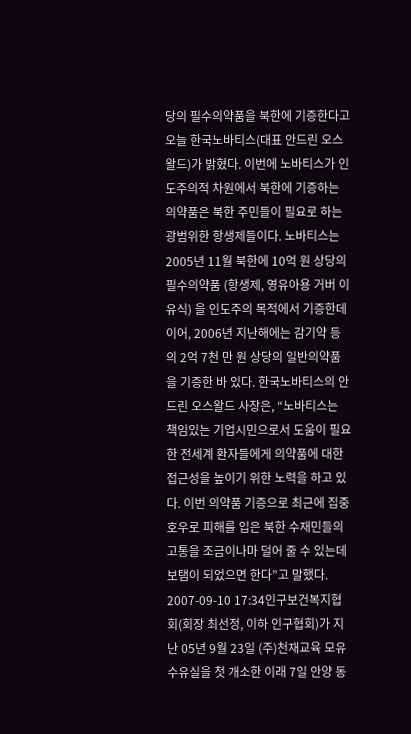당의 필수의약품을 북한에 기증한다고 오늘 한국노바티스(대표 안드린 오스왈드)가 밝혔다. 이번에 노바티스가 인도주의적 차원에서 북한에 기증하는 의약품은 북한 주민들이 필요로 하는 광범위한 항생제들이다. 노바티스는 2005년 11월 북한에 10억 원 상당의 필수의약품 (항생제, 영유아용 거버 이유식) 을 인도주의 목적에서 기증한데 이어, 2006년 지난해에는 감기약 등의 2억 7천 만 원 상당의 일반의약품을 기증한 바 있다. 한국노바티스의 안드린 오스왈드 사장은, “노바티스는 책임있는 기업시민으로서 도움이 필요한 전세계 환자들에게 의약품에 대한 접근성을 높이기 위한 노력을 하고 있다. 이번 의약품 기증으로 최근에 집중 호우로 피해를 입은 북한 수재민들의 고통을 조금이나마 덜어 줄 수 있는데 보탬이 되었으면 한다”고 말했다.
2007-09-10 17:34인구보건복지협회(회장 최선정, 이하 인구협회)가 지난 05년 9월 23일 (주)천재교육 모유 수유실을 첫 개소한 이래 7일 안양 동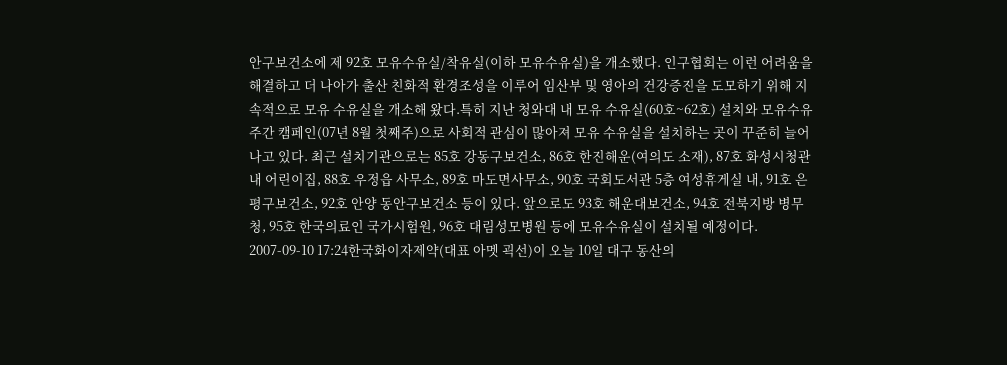안구보건소에 제 92호 모유수유실/착유실(이하 모유수유실)을 개소했다. 인구협회는 이런 어려움을 해결하고 더 나아가 출산 친화적 환경조성을 이루어 임산부 및 영아의 건강증진을 도모하기 위해 지속적으로 모유 수유실을 개소해 왔다.특히 지난 청와대 내 모유 수유실(60호~62호) 설치와 모유수유 주간 캠페인(07년 8월 첫째주)으로 사회적 관심이 많아져 모유 수유실을 설치하는 곳이 꾸준히 늘어나고 있다. 최근 설치기관으로는 85호 강동구보건소, 86호 한진해운(여의도 소재), 87호 화성시청관내 어린이집, 88호 우정읍 사무소, 89호 마도면사무소, 90호 국회도서관 5층 여성휴게실 내, 91호 은평구보건소, 92호 안양 동안구보건소 등이 있다. 앞으로도 93호 해운대보건소, 94호 전북지방 병무청, 95호 한국의료인 국가시험원, 96호 대림성모병원 등에 모유수유실이 설치될 예정이다.
2007-09-10 17:24한국화이자제약(대표 아멧 괵선)이 오늘 10일 대구 동산의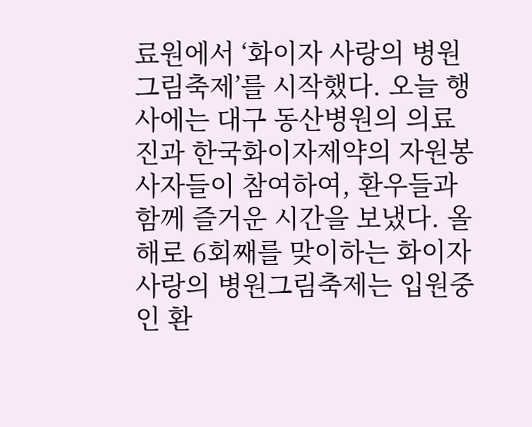료원에서 ‘화이자 사랑의 병원 그림축제’를 시작했다. 오늘 행사에는 대구 동산병원의 의료진과 한국화이자제약의 자원봉사자들이 참여하여, 환우들과 함께 즐거운 시간을 보냈다. 올해로 6회째를 맞이하는 화이자 사랑의 병원그림축제는 입원중인 환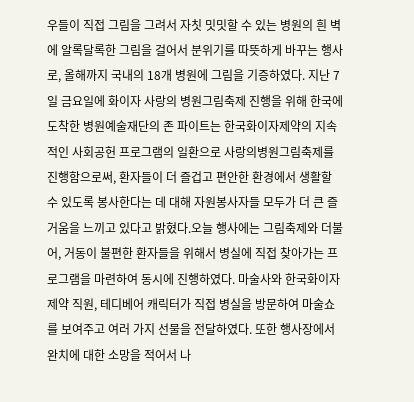우들이 직접 그림을 그려서 자칫 밋밋할 수 있는 병원의 흰 벽에 알록달록한 그림을 걸어서 분위기를 따뜻하게 바꾸는 행사로, 올해까지 국내의 18개 병원에 그림을 기증하였다. 지난 7일 금요일에 화이자 사랑의 병원그림축제 진행을 위해 한국에 도착한 병원예술재단의 존 파이트는 한국화이자제약의 지속적인 사회공헌 프로그램의 일환으로 사랑의병원그림축제를 진행함으로써, 환자들이 더 즐겁고 편안한 환경에서 생활할 수 있도록 봉사한다는 데 대해 자원봉사자들 모두가 더 큰 즐거움을 느끼고 있다고 밝혔다.오늘 행사에는 그림축제와 더불어, 거동이 불편한 환자들을 위해서 병실에 직접 찾아가는 프로그램을 마련하여 동시에 진행하였다. 마술사와 한국화이자제약 직원, 테디베어 캐릭터가 직접 병실을 방문하여 마술쇼를 보여주고 여러 가지 선물을 전달하였다. 또한 행사장에서 완치에 대한 소망을 적어서 나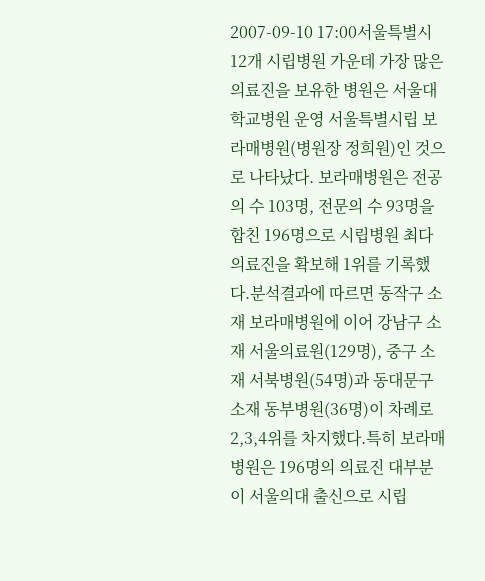2007-09-10 17:00서울특별시 12개 시립병원 가운데 가장 많은 의료진을 보유한 병원은 서울대학교병원 운영 서울특별시립 보라매병원(병원장 정희원)인 것으로 나타났다. 보라매병원은 전공의 수 103명, 전문의 수 93명을 합친 196명으로 시립병원 최다 의료진을 확보해 1위를 기록했다.분석결과에 따르면 동작구 소재 보라매병원에 이어 강남구 소재 서울의료원(129명), 중구 소재 서북병원(54명)과 동대문구 소재 동부병원(36명)이 차례로 2,3,4위를 차지했다.특히 보라매병원은 196명의 의료진 대부분이 서울의대 출신으로 시립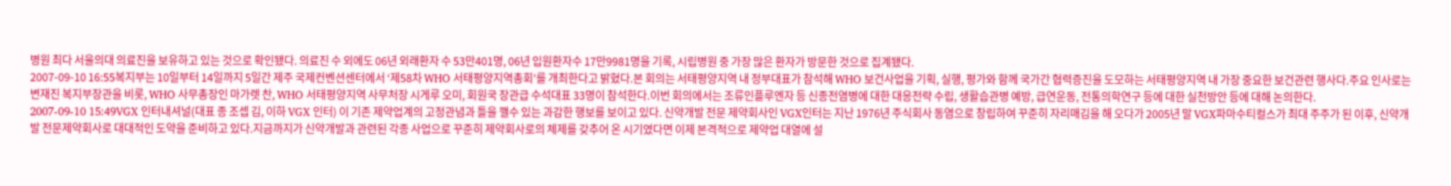병원 최다 서울의대 의료진을 보유하고 있는 것으로 확인됐다. 의료진 수 외에도 06년 외래환자 수 53만401명, 06년 입원환자수 17만9981명을 기록, 시립병원 중 가장 많은 환자가 방문한 것으로 집계됐다.
2007-09-10 16:55복지부는 10일부터 14일까지 5일간 제주 국제컨벤션센터에서 ‘제58차 WHO 서태평양지역총회’를 개최한다고 밝혔다.본 회의는 서태평양지역 내 정부대표가 참석해 WHO 보건사업을 기획, 실행, 평가와 함께 국가간 협력증진을 도모하는 서태평양지역 내 가장 중요한 보건관련 행사다.주요 인사로는 변재진 복지부장관을 비롯, WHO 사무총장인 마가렛 찬, WHO 서태평양지역 사무처장 시게루 오미, 회원국 장관급 수석대표 33명이 참석한다.이번 회의에서는 조류인플루엔자 등 신종전염병에 대한 대응전략 수립, 생활습관병 예방, 급연운동, 전통의학연구 등에 대한 실천방안 등에 대해 논의한다.
2007-09-10 15:49VGX 인터내셔널(대표 종 조셉 김, 이하 VGX 인터) 이 기존 제약업계의 고정관념과 틀을 깰수 있는 과감한 행보를 보이고 있다. 신약개발 전문 제약회사인 VGX인터는 지난 1976년 주식회사 동염으로 창립하여 꾸준히 자리매김을 해 오다가 2005년 말 VGX파마수티컬스가 최대 주주가 된 이후, 신약개발 전문제약회사로 대대적인 도약을 준비하고 있다.지금까지가 신약개발과 관련된 각종 사업으로 꾸준히 제약회사로의 체제를 갖추어 온 시기였다면 이제 본격적으로 제약업 대열에 설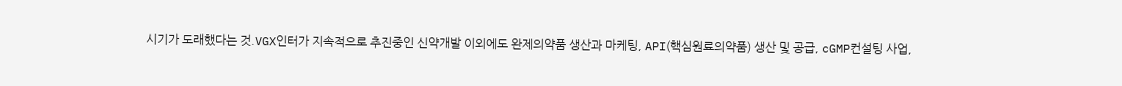시기가 도래했다는 것.VGX인터가 지속적으로 추진중인 신약개발 이외에도 완제의약품 생산과 마케팅, API(핵심원료의약품) 생산 및 공급, cGMP컨설팅 사업,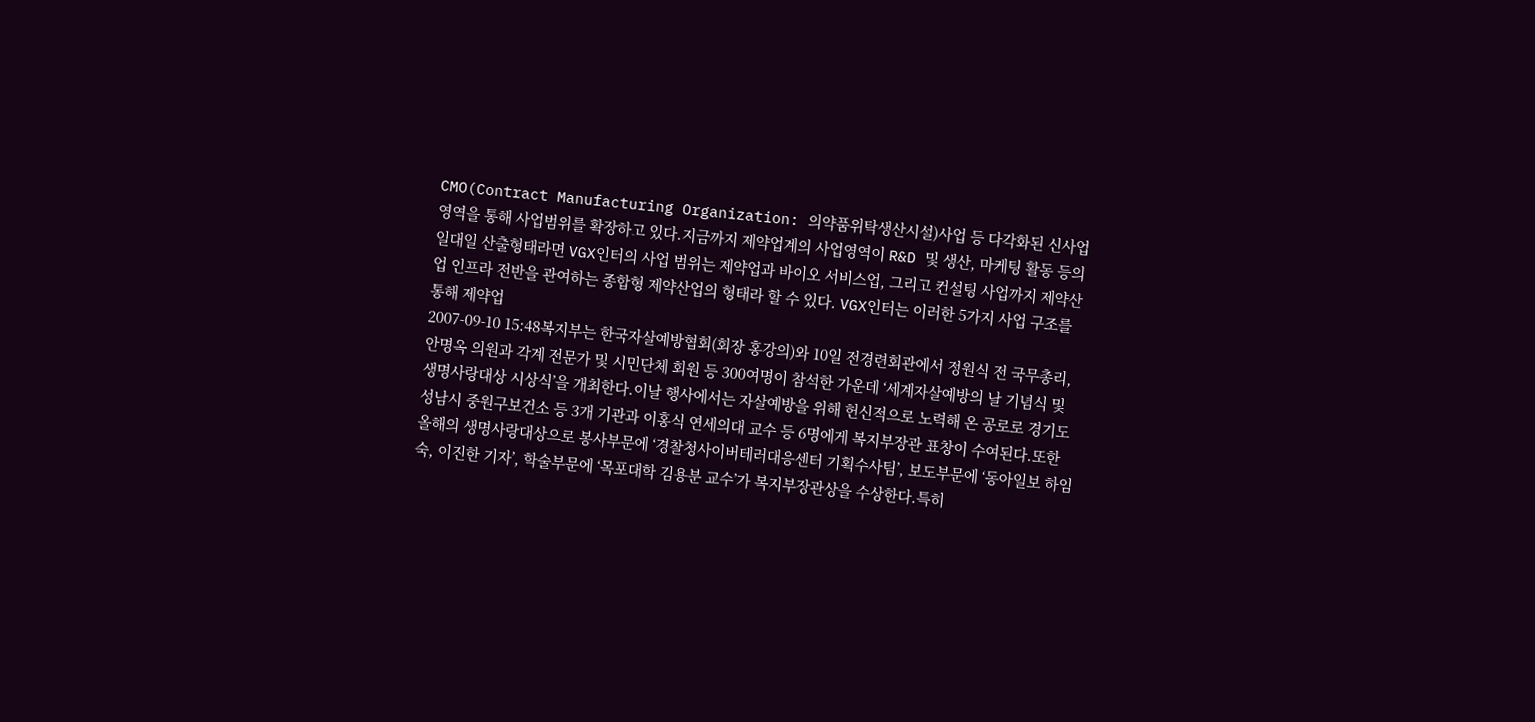CMO(Contract Manufacturing Organization: 의약품위탁생산시설)사업 등 다각화된 신사업 영역을 통해 사업범위를 확장하고 있다.지금까지 제약업계의 사업영역이 R&D 및 생산, 마케팅 활동 등의 일대일 산출형태라면 VGX인터의 사업 범위는 제약업과 바이오 서비스업, 그리고 컨설팅 사업까지 제약산업 인프라 전반을 관여하는 종합형 제약산업의 형태라 할 수 있다. VGX인터는 이러한 5가지 사업 구조를 통해 제약업
2007-09-10 15:48복지부는 한국자살예방협회(회장 홍강의)와 10일 전경련회관에서 정원식 전 국무총리, 안명옥 의원과 각계 전문가 및 시민단체 회원 등 300여명이 참석한 가운데 ‘세계자살예방의 날 기념식 및 생명사랑대상 시상식’을 개최한다.이날 행사에서는 자살예방을 위해 헌신적으로 노력해 온 공로로 경기도 성남시 중원구보건소 등 3개 기관과 이홍식 연세의대 교수 등 6명에게 복지부장관 표창이 수여된다.또한 올해의 생명사랑대상으로 봉사부문에 ‘경찰청사이버테러대응센터 기획수사팀’, 보도부문에 ‘동아일보 하임숙, 이진한 기자’, 학술부문에 ‘목포대학 김용분 교수’가 복지부장관상을 수상한다.특히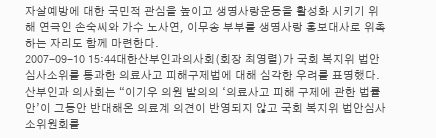자살예방에 대한 국민적 관심을 높이고 생명사랑운동을 활성화 시키기 위해 연극인 손숙씨와 가수 노사연, 이무송 부부를 생명사랑 홍보대사로 위촉하는 자리도 함께 마련한다.
2007-09-10 15:44대한산부인과의사회(회장 최영렬)가 국회 복지위 법안심사소위를 통과한 의료사고 피해구제법에 대해 심각한 우려를 표명했다.산부인과 의사회는 “이기우 의원 발의의 ‘의료사고 피해 구제에 관한 법률안’이 그동안 반대해온 의료계 의견이 반영되지 않고 국회 복지위 법안심사소위원회를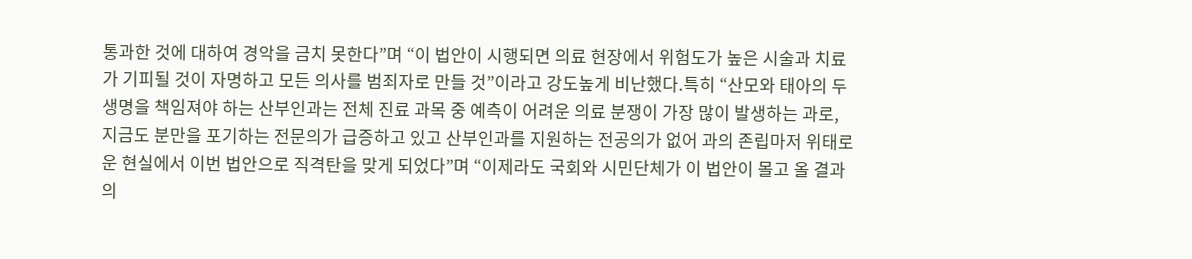통과한 것에 대하여 경악을 금치 못한다”며 “이 법안이 시행되면 의료 현장에서 위험도가 높은 시술과 치료가 기피될 것이 자명하고 모든 의사를 범죄자로 만들 것”이라고 강도높게 비난했다.특히 “산모와 태아의 두 생명을 책임져야 하는 산부인과는 전체 진료 과목 중 예측이 어려운 의료 분쟁이 가장 많이 발생하는 과로, 지금도 분만을 포기하는 전문의가 급증하고 있고 산부인과를 지원하는 전공의가 없어 과의 존립마저 위태로운 현실에서 이번 법안으로 직격탄을 맞게 되었다”며 “이제라도 국회와 시민단체가 이 법안이 몰고 올 결과의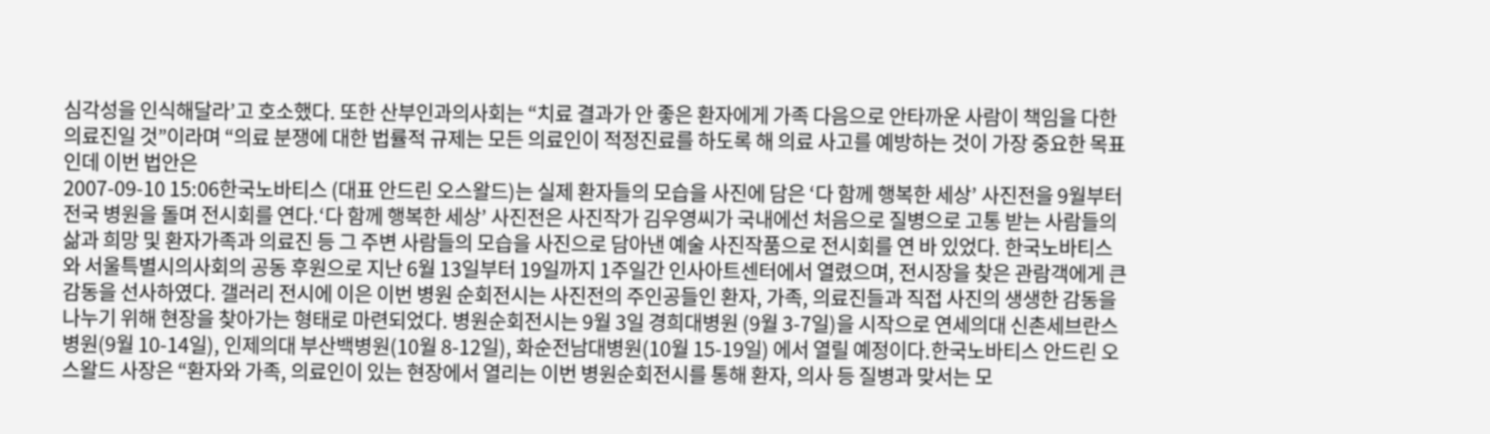심각성을 인식해달라’고 호소했다. 또한 산부인과의사회는 “치료 결과가 안 좋은 환자에게 가족 다음으로 안타까운 사람이 책임을 다한 의료진일 것”이라며 “의료 분쟁에 대한 법률적 규제는 모든 의료인이 적정진료를 하도록 해 의료 사고를 예방하는 것이 가장 중요한 목표인데 이번 법안은
2007-09-10 15:06한국노바티스 (대표 안드린 오스왈드)는 실제 환자들의 모습을 사진에 담은 ‘다 함께 행복한 세상’ 사진전을 9월부터 전국 병원을 돌며 전시회를 연다.‘다 함께 행복한 세상’ 사진전은 사진작가 김우영씨가 국내에선 처음으로 질병으로 고통 받는 사람들의 삶과 희망 및 환자가족과 의료진 등 그 주변 사람들의 모습을 사진으로 담아낸 예술 사진작품으로 전시회를 연 바 있었다. 한국노바티스와 서울특별시의사회의 공동 후원으로 지난 6월 13일부터 19일까지 1주일간 인사아트센터에서 열렸으며, 전시장을 찾은 관람객에게 큰 감동을 선사하였다. 갤러리 전시에 이은 이번 병원 순회전시는 사진전의 주인공들인 환자, 가족, 의료진들과 직접 사진의 생생한 감동을 나누기 위해 현장을 찾아가는 형태로 마련되었다. 병원순회전시는 9월 3일 경희대병원 (9월 3-7일)을 시작으로 연세의대 신촌세브란스병원(9월 10-14일), 인제의대 부산백병원(10월 8-12일), 화순전남대병원(10월 15-19일) 에서 열릴 예정이다.한국노바티스 안드린 오스왈드 사장은 “환자와 가족, 의료인이 있는 현장에서 열리는 이번 병원순회전시를 통해 환자, 의사 등 질병과 맞서는 모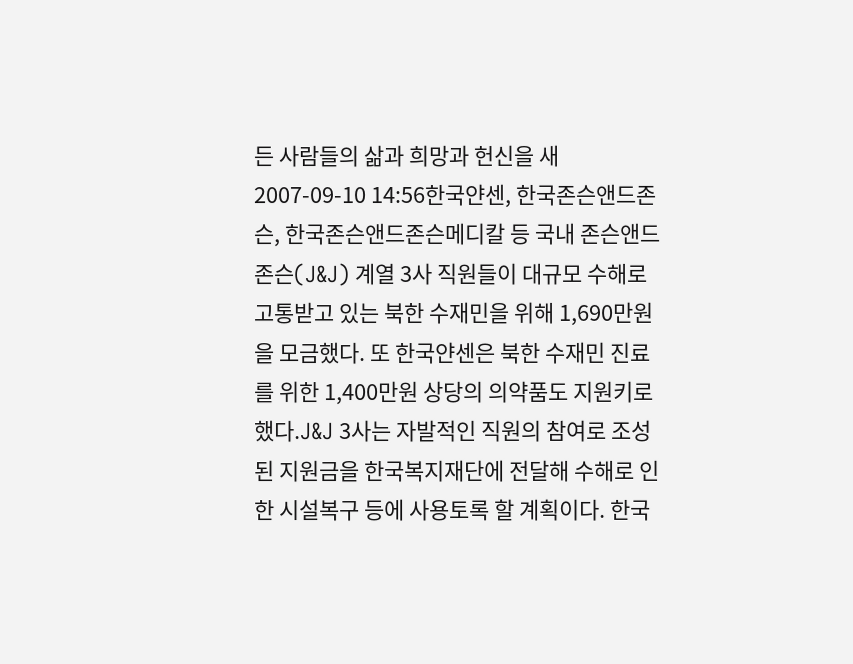든 사람들의 삶과 희망과 헌신을 새
2007-09-10 14:56한국얀센, 한국존슨앤드존슨, 한국존슨앤드존슨메디칼 등 국내 존슨앤드존슨(J&J) 계열 3사 직원들이 대규모 수해로 고통받고 있는 북한 수재민을 위해 1,690만원을 모금했다. 또 한국얀센은 북한 수재민 진료를 위한 1,400만원 상당의 의약품도 지원키로 했다.J&J 3사는 자발적인 직원의 참여로 조성된 지원금을 한국복지재단에 전달해 수해로 인한 시설복구 등에 사용토록 할 계획이다. 한국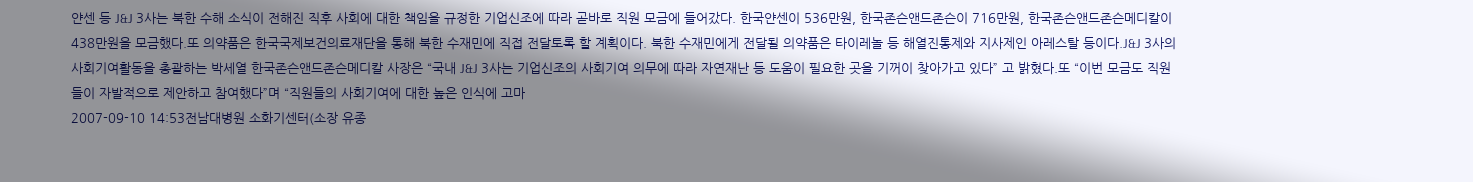얀센 등 J&J 3사는 북한 수해 소식이 전해진 직후 사회에 대한 책임을 규정한 기업신조에 따라 곧바로 직원 모금에 들어갔다. 한국얀센이 536만원, 한국존슨앤드존슨이 716만원, 한국존슨앤드존슨메디칼이 438만원을 모금했다.또 의약품은 한국국제보건의료재단을 통해 북한 수재민에 직접 전달토록 할 계획이다. 북한 수재민에게 전달될 의약품은 타이레놀 등 해열진통제와 지사제인 아레스탈 등이다.J&J 3사의 사회기여활동을 총괄하는 박세열 한국존슨앤드존슨메디칼 사장은 “국내 J&J 3사는 기업신조의 사회기여 의무에 따라 자연재난 등 도움이 필요한 곳을 기꺼이 찾아가고 있다” 고 밝혔다.또 “이번 모금도 직원들이 자발적으로 제안하고 참여했다”며 “직원들의 사회기여에 대한 높은 인식에 고마
2007-09-10 14:53전남대병원 소화기센터(소장 유종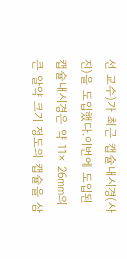선 교수)가 최근 캡슐내시경(사진)을 도입했다.이번에 도입된 캡슐내시경은 약 11× 26㎜의 큰 알약 크기 정도의 캡슐을 삼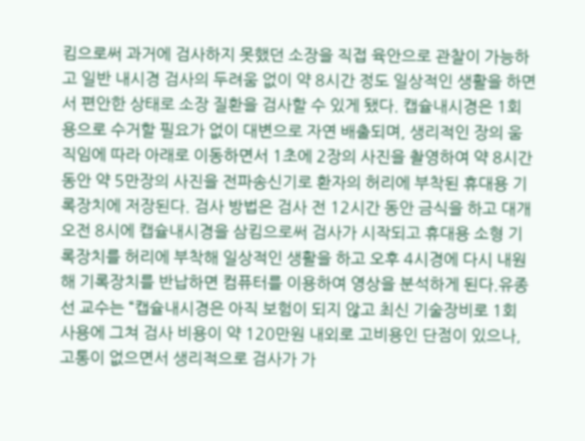킴으로써 과거에 검사하지 못했던 소장을 직접 육안으로 관찰이 가능하고 일반 내시경 검사의 두려움 없이 약 8시간 정도 일상적인 생활을 하면서 편안한 상태로 소장 질환을 검사할 수 있게 됐다. 캡슐내시경은 1회용으로 수거할 필요가 없이 대변으로 자연 배출되며, 생리적인 장의 움직임에 따라 아래로 이동하면서 1초에 2장의 사진을 촬영하여 약 8시간 동안 약 5만장의 사진을 전파송신기로 환자의 허리에 부착된 휴대용 기록장치에 저장된다. 검사 방법은 검사 전 12시간 동안 금식을 하고 대개 오전 8시에 캡슐내시경을 삼킴으로써 검사가 시작되고 휴대용 소형 기록장치를 허리에 부착해 일상적인 생활을 하고 오후 4시경에 다시 내원해 기록장치를 반납하면 컴퓨터를 이용하여 영상을 분석하게 된다.유종선 교수는 “캡슐내시경은 아직 보험이 되지 않고 최신 기술장비로 1회 사용에 그쳐 검사 비용이 약 120만원 내외로 고비용인 단점이 있으나, 고통이 없으면서 생리적으로 검사가 가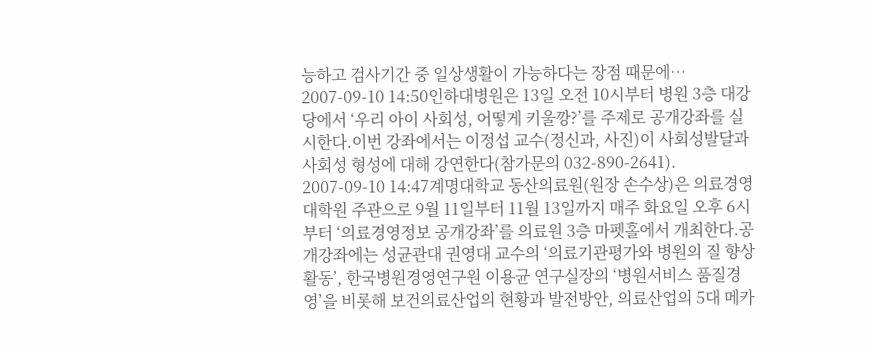능하고 검사기간 중 일상생활이 가능하다는 장점 때문에…
2007-09-10 14:50인하대병원은 13일 오전 10시부터 병원 3층 대강당에서 ‘우리 아이 사회성, 어떻게 키울깡?’를 주제로 공개강좌를 실시한다.이번 강좌에서는 이정섭 교수(정신과, 사진)이 사회성발달과 사회성 형성에 대해 강연한다(참가문의 032-890-2641).
2007-09-10 14:47계명대학교 동산의료원(원장 손수상)은 의료경영대학원 주관으로 9월 11일부터 11월 13일까지 매주 화요일 오후 6시부터 ‘의료경영정보 공개강좌’를 의료원 3층 마펫홀에서 개최한다.공개강좌에는 성균관대 권영대 교수의 ‘의료기관평가와 병원의 질 향상 활동’, 한국병원경영연구원 이용균 연구실장의 ‘병원서비스 품질경영’을 비롯해 보건의료산업의 현황과 발전방안, 의료산업의 5대 메카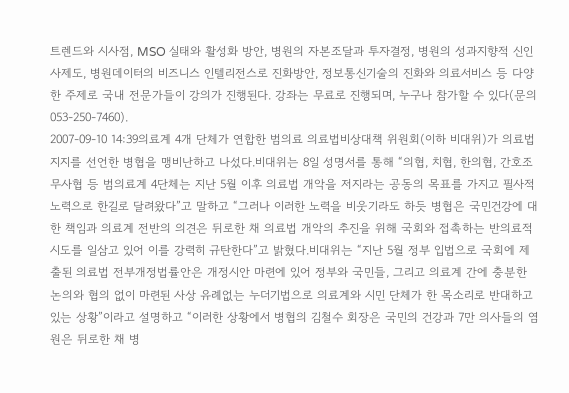트렌드와 시사점, MSO 실태와 활성화 방안, 병원의 자본조달과 투자결정, 병원의 성과지향적 신인사제도, 병원데이터의 비즈니스 인텔리전스로 진화방안, 정보통신기술의 진화와 의료서비스 등 다양한 주제로 국내 전문가들이 강의가 진행된다. 강좌는 무료로 진행되며, 누구나 참가할 수 있다(문의 053-250-7460).
2007-09-10 14:39의료계 4개 단체가 연합한 범의료 의료법비상대책 위원회(이하 비대위)가 의료법 지지를 선언한 병협을 맹비난하고 나섰다.비대위는 8일 성명서를 통해 “의협, 치협, 한의협, 간호조무사협 등 범의료계 4단체는 지난 5월 이후 의료법 개악을 저지라는 공동의 목표를 가지고 필사적 노력으로 한길로 달려왔다”고 말하고 “그러나 이러한 노력을 비웃기라도 하듯 병협은 국민건강에 대한 책임과 의료계 전반의 의견은 뒤로한 채 의료법 개악의 추진을 위해 국회와 접촉하는 반의료적 시도를 일삼고 있어 이를 강력히 규탄한다”고 밝혔다.비대위는 “지난 5월 정부 입법으로 국회에 제출된 의료법 전부개정법률안은 개정시안 마련에 있어 정부와 국민들, 그리고 의료계 간에 충분한 논의와 협의 없이 마련된 사상 유례없는 누더기법으로 의료계와 시민 단체가 한 목소리로 반대하고 있는 상황”이라고 설명하고 “이러한 상황에서 병협의 김철수 회장은 국민의 건강과 7만 의사들의 염원은 뒤로한 채 병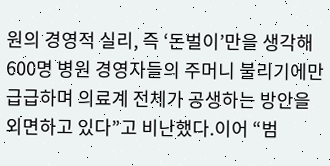원의 경영적 실리, 즉 ‘돈벌이’만을 생각해 600명 병원 경영자들의 주머니 불리기에만 급급하며 의료계 전체가 공생하는 방안을 외면하고 있다”고 비난했다.이어 “범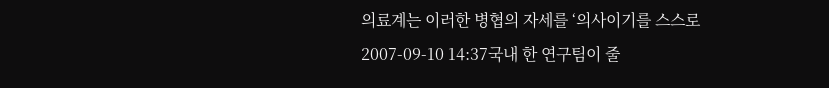의료계는 이러한 병협의 자세를 ‘의사이기를 스스로
2007-09-10 14:37국내 한 연구팀이 줄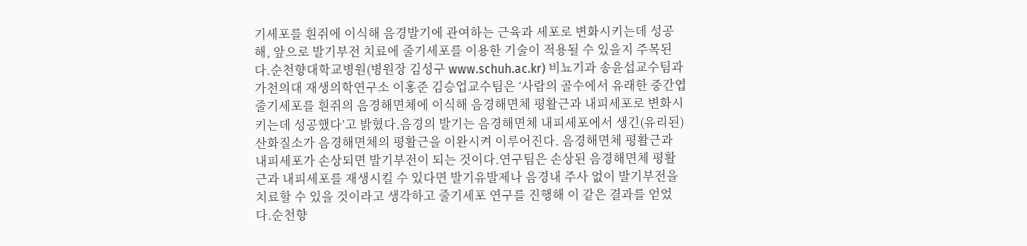기세포를 흰쥐에 이식해 음경발기에 관여하는 근육과 세포로 변화시키는데 성공해, 앞으로 발기부전 치료에 줄기세포를 이용한 기술이 적용될 수 있을지 주목된다.순천향대학교병원(병원장 김성구 www.schuh.ac.kr) 비뇨기과 송윤섭교수팀과 가천의대 재생의학연구소 이홍준 김승업교수팀은 ‘사람의 골수에서 유래한 중간엽줄기세포를 흰쥐의 음경해면체에 이식해 음경해면체 평활근과 내피세포로 변화시키는데 성공했다’고 밝혔다.음경의 발기는 음경해면체 내피세포에서 생긴(유리된) 산화질소가 음경해면체의 평활근을 이완시켜 이루어진다. 음경해면체 평활근과 내피세포가 손상되면 발기부전이 되는 것이다.연구팀은 손상된 음경해면체 평활근과 내피세포를 재생시킬 수 있다면 발기유발제나 음경내 주사 없이 발기부전을 치료할 수 있을 것이라고 생각하고 줄기세포 연구를 진행해 이 같은 결과를 얻었다.순천향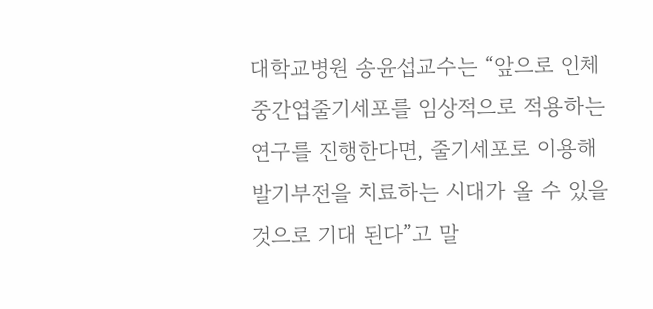대학교병원 송윤섭교수는 “앞으로 인체 중간엽줄기세포를 임상적으로 적용하는 연구를 진행한다면, 줄기세포로 이용해 발기부전을 치료하는 시대가 올 수 있을 것으로 기대 된다”고 말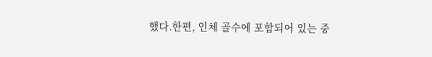했다.한편, 인체 골수에 포함되어 있는 중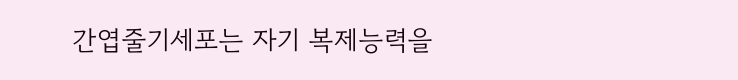간엽줄기세포는 자기 복제능력을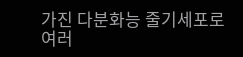가진 다분화능 줄기세포로 여러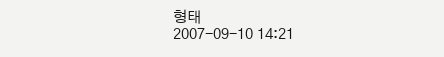형태
2007-09-10 14:21